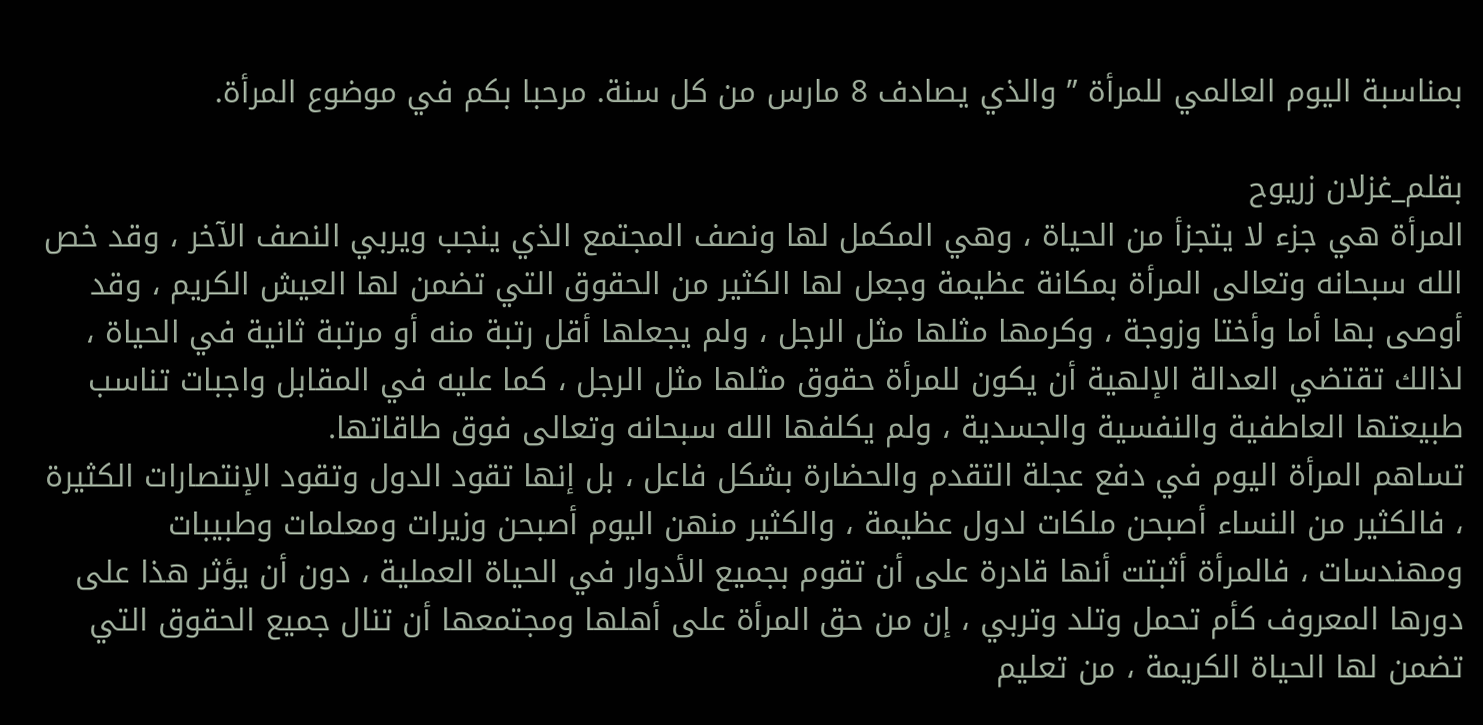بمناسبة اليوم العالمي للمرأة ” والذي يصادف 8 مارس من كل سنة. مرحبا بكم في موضوع المرأة.

بقلم_غزلان زريوح
المرأة هي جزء لا يتجزأ من الحياة ، وهي المكمل لها ونصف المجتمع الذي ينجب ويربي النصف الآخر ، وقد خص الله سبحانه وتعالى المرأة بمكانة عظيمة وجعل لها الكثير من الحقوق التي تضمن لها العيش الكريم ، وقد أوصى بها أما وأختا وزوجة ، وكرمها مثلها مثل الرجل ، ولم يجعلها أقل رتبة منه أو مرتبة ثانية في الحياة ، لذالك تقتضي العدالة الإلهية أن يكون للمرأة حقوق مثلها مثل الرجل ، كما عليه في المقابل واجبات تناسب طبيعتها العاطفية والنفسية والجسدية ، ولم يكلفها الله سبحانه وتعالى فوق طاقاتها.
تساهم المرأة اليوم في دفع عجلة التقدم والحضارة بشكل فاعل ، بل إنها تقود الدول وتقود الإنتصارات الكثيرة ، فالكثير من النساء أصبحن ملكات لدول عظيمة ، والكثير منهن اليوم أصبحن وزيرات ومعلمات وطبيبات ومهندسات ، فالمرأة أثبتت أنها قادرة على أن تقوم بجميع الأدوار في الحياة العملية ، دون أن يؤثر هذا على دورها المعروف كأم تحمل وتلد وتربي ، إن من حق المرأة على أهلها ومجتمعها أن تنال جميع الحقوق التي تضمن لها الحياة الكريمة ، من تعليم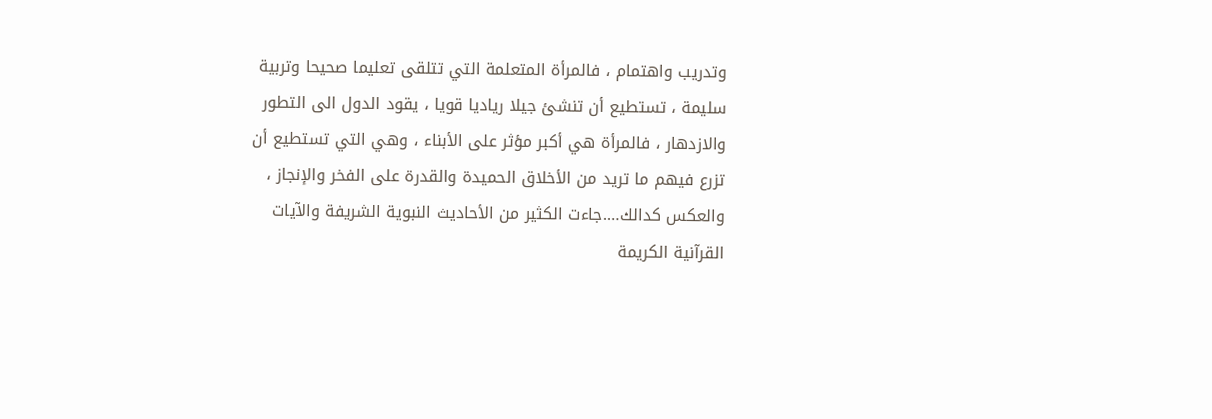وتدريب واهتمام ، فالمرأة المتعلمة التي تتلقى تعليما صحيحا وتربية سليمة ، تستطيع أن تنشئ جيلا رياديا قويا ، يقود الدول الى التطور والازدهار ، فالمرأة هي أكبر مؤثر على الأبناء ، وهي التي تستطيع أن تزرع فيهم ما تريد من الأخلاق الحميدة والقدرة على الفخر والإنجاز ، والعكس كدالك….جاءت الكثير من الأحاديث النبوية الشريفة والآيات القرآنية الكريمة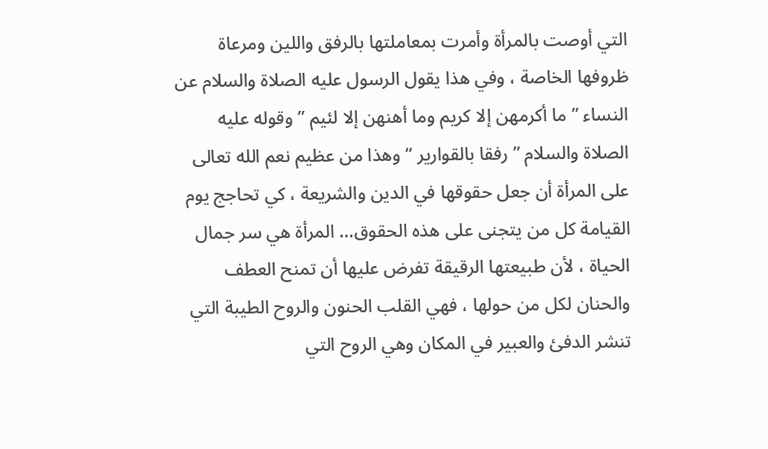التي أوصت بالمرأة وأمرت بمعاملتها بالرفق واللين ومرعاة ظروفها الخاصة ، وفي هذا يقول الرسول عليه الصلاة والسلام عن النساء ” ما أكرمهن إلا كريم وما أهنهن إلا لئيم ” وقوله عليه الصلاة والسلام ” رفقا بالقوارير “وهذا من عظيم نعم الله تعالى على المرأة أن جعل حقوقها في الدين والشريعة ، كي تحاجج يوم القيامة كل من يتجنى على هذه الحقوق… المرأة هي سر جمال الحياة ، لأن طبيعتها الرقيقة تفرض عليها أن تمنح العطف والحنان لكل من حولها ، فهي القلب الحنون والروح الطيبة التي تنشر الدفئ والعبير في المكان وهي الروح التي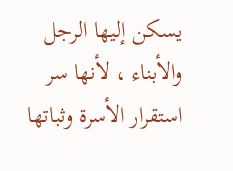يسكن إليها الرجل والأبناء ، لأنها سر استقرار الأسرة وثباتها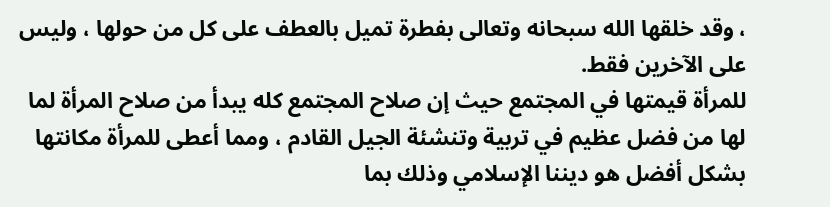، وقد خلقها الله سبحانه وتعالى بفطرة تميل بالعطف على كل من حولها ، وليس على الآخرين فقط.
للمرأة قيمتها في المجتمع حيث إن صلاح المجتمع كله يبدأ من صلاح المرأة لما لها من فضل عظيم في تربية وتنشئة الجيل القادم ، ومما أعطى للمرأة مكانتها بشكل أفضل هو ديننا الإسلامي وذلك بما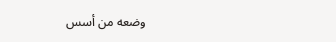وضعه من أسس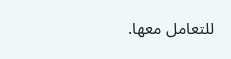للتعامل معها.